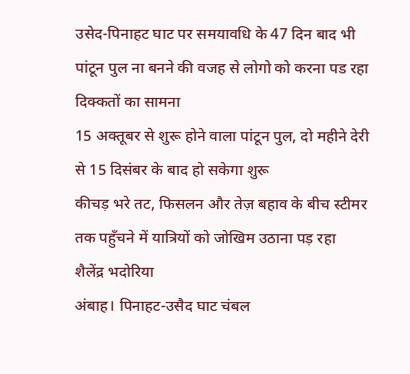उसेद-पिनाहट घाट पर समयावधि के 47 दिन बाद भी पांटून पुल ना बनने की वजह से लोगो को करना पड रहा दिक्कतों का सामना
15 अक्तूबर से शुरू होने वाला पांटून पुल, दो महीने देरी से 15 दिसंबर के बाद हो सकेगा शुरू
कीचड़ भरे तट, फिसलन और तेज़ बहाव के बीच स्टीमर तक पहुँचने में यात्रियों को जोखिम उठाना पड़ रहा
शैलेंद्र भदोरिया
अंबाह। पिनाहट-उसैद घाट चंबल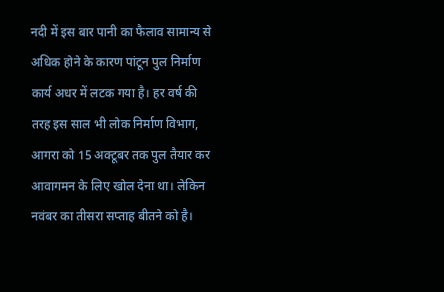नदी में इस बार पानी का फैलाव सामान्य से अधिक होने के कारण पांटून पुल निर्माण कार्य अधर में लटक गया है। हर वर्ष की तरह इस साल भी लोक निर्माण विभाग, आगरा को 15 अक्टूबर तक पुल तैयार कर आवागमन के लिए खोल देना था। लेकिन नवंबर का तीसरा सप्ताह बीतने को है।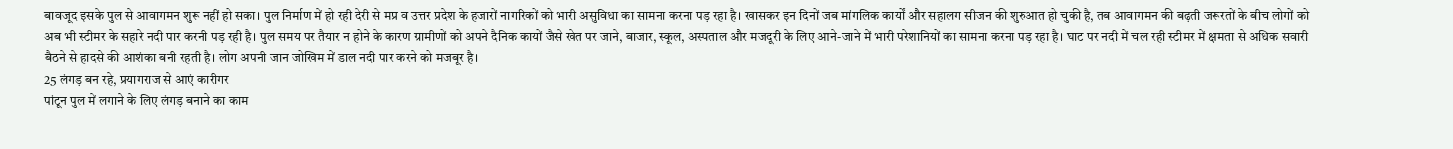बावजूद इसके पुल से आवागमन शुरू नहीं हो सका। पुल निर्माण में हो रही देरी से मप्र व उत्तर प्रदेश के हजारों नागरिकों को भारी असुविधा का सामना करना पड़ रहा है। खासकर इन दिनों जब मांगलिक कार्यों और सहालग सीजन की शुरुआत हो चुकी है, तब आवागमन की बढ़ती जरूरतों के बीच लोगों को अब भी स्टीमर के सहारे नदी पार करनी पड़ रही है। पुल समय पर तैयार न होने के कारण ग्रामीणों को अपने दैनिक कायों जैसे खेत पर जाने, बाजार, स्कूल, अस्पताल और मजदूरी के लिए आने-जाने में भारी परेशानियों का सामना करना पड़ रहा है। घाट पर नदी में चल रही स्टीमर में क्षमता से अधिक सवारी बैठने से हादसे की आशंका बनी रहती है। लोग अपनी जान जोखिम में डाल नदी पार करने को मजबूर है।
25 लंगड़ बन रहे, प्रयागराज से आएं कारीगर
पांटून पुल में लगाने के लिए लंगड़ बनाने का काम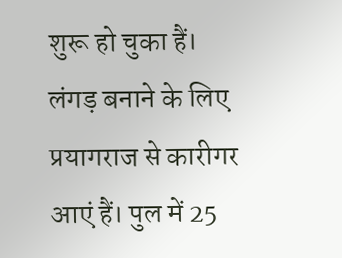शुरू हो चुका हैं। लंगड़ बनाने के लिए प्रयागराज से कारीगर आएं हैं। पुल में 25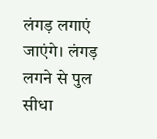लंगड़ लगाएं जाएंगे। लंगड़ लगने से पुल सीधा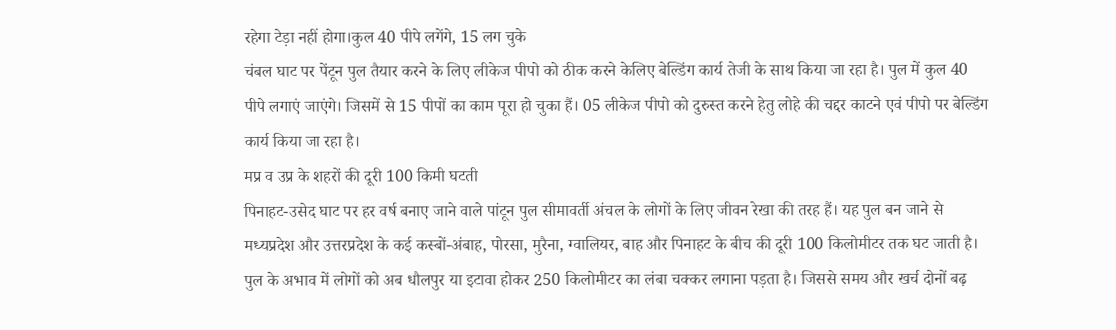रहेगा टेड़ा नहीं होगा।कुल 40 पीपे लगेंगे, 15 लग चुके
चंबल घाट पर पेंटून पुल तैयार करने के लिए लीकेज पीपो को ठीक करने केलिए बेल्डिंग कार्य तेजी के साथ किया जा रहा है। पुल में कुल 40 पीपे लगाएं जाएंगे। जिसमें से 15 पीपों का काम पूरा हो चुका हैं। 05 लीकेज पीपो को दुरुस्त करने हेतु लोहे की चद्दर काटने एवं पीपो पर बेल्डिंग कार्य किया जा रहा है।
मप्र व उप्र के शहरों की दूरी 100 किमी घटती
पिनाहट-उसेद घाट पर हर वर्ष बनाए जाने वाले पांटून पुल सीमावर्ती अंचल के लोगों के लिए जीवन रेखा की तरह हैं। यह पुल बन जाने से मध्यप्रदेश और उत्तरप्रदेश के कई कस्बों-अंबाह, पोरसा, मुरैना, ग्वालियर, बाह और पिनाहट के बीच की दूरी 100 किलोमीटर तक घट जाती है। पुल के अभाव में लोगों को अब धौलपुर या इटावा होकर 250 किलोमीटर का लंबा चक्कर लगाना पड़ता है। जिससे समय और खर्च दोनों बढ़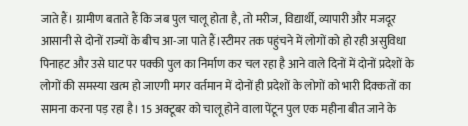जाते हैं। ग्रामीण बताते हैं कि जब पुल चालू होता है, तो मरीज, विद्यार्थी, व्यापारी और मजदूर आसानी से दोनों राज्यों के बीच आ-जा पाते हैं।स्टीमर तक पहुंचने में लोगों को हो रही असुविधा
पिनाहट और उसे घाट पर पक्की पुल का निर्माण कर चल रहा है आने वाले दिनों में दोनों प्रदेशों के लोगों की समस्या खत्म हो जाएगी मगर वर्तमान में दोनों ही प्रदेशों के लोगों को भारी दिक्कतों का सामना करना पड़ रहा है। 15 अक्टूबर को चालू होने वाला पेंटून पुल एक महीना बीत जाने के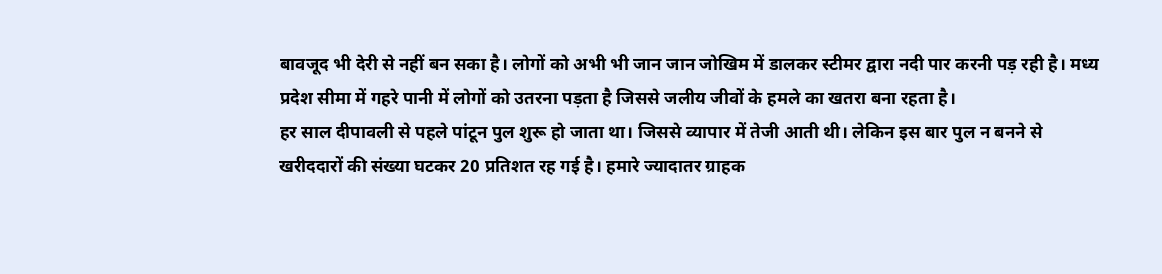बावजूद भी देरी से नहीं बन सका है। लोगों को अभी भी जान जान जोखिम में डालकर स्टीमर द्वारा नदी पार करनी पड़ रही है। मध्य प्रदेश सीमा में गहरे पानी में लोगों को उतरना पड़ता है जिससे जलीय जीवों के हमले का खतरा बना रहता है।
हर साल दीपावली से पहले पांटून पुल शुरू हो जाता था। जिससे व्यापार में तेजी आती थी। लेकिन इस बार पुल न बनने से खरीददारों की संख्या घटकर 20 प्रतिशत रह गई है। हमारे ज्यादातर ग्राहक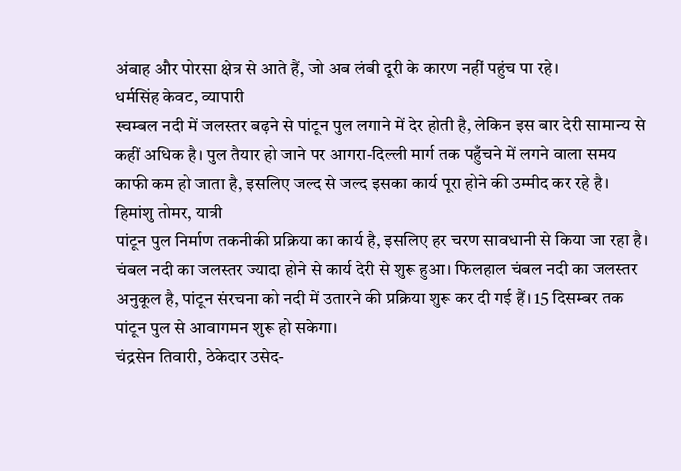अंबाह और पोरसा क्षेत्र से आते हैं, जो अब लंबी दूरी के कारण नहीं पहुंच पा रहे।
धर्मसिंह केवट, व्यापारी
स्चम्बल नदी में जलस्तर बढ़ने से पांटून पुल लगाने में देर होती है, लेकिन इस बार देरी सामान्य से कहीं अधिक है। पुल तैयार हो जाने पर आगरा-दिल्ली मार्ग तक पहुँचने में लगने वाला समय काफी कम हो जाता है, इसलिए जल्द से जल्द इसका कार्य पूरा होने की उम्मीद कर रहे है।
हिमांशु तोमर, यात्री
पांटून पुल निर्माण तकनीकी प्रक्रिया का कार्य है, इसलिए हर चरण सावधानी से किया जा रहा है। चंबल नदी का जलस्तर ज्यादा होने से कार्य देरी से शुरू हुआ। फिलहाल चंबल नदी का जलस्तर अनुकूल है, पांटून संरचना को नदी में उतारने की प्रक्रिया शुरू कर दी गई हैं। 15 दिसम्बर तक पांटून पुल से आवागमन शुरू हो सकेगा।
चंद्रसेन तिवारी, ठेकेदार उसेद-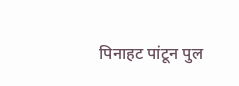पिनाहट पांटून पुल